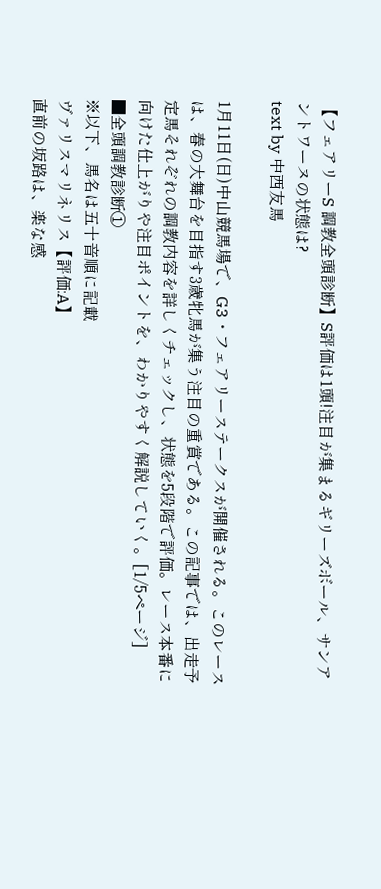【フェアリーS 調教全頭診断】S評価は1頭!注目が集まるギリーズボール、サンアントワーヌの状態は?
text by 中西友馬

1月11日(日)中山競馬場で、G3・フェアリーステークスが開催される。このレースは、春の大舞台を目指す3歳牝馬が集う注目の重賞である。この記事では、出走予定馬それぞれの調教内容を詳しくチェックし、状態を5段階で評価。レース本番に向けた仕上がりや注目ポイントを、わかりやすく解説していく。[1/5ページ]
■全頭調教診断①
※以下、馬名は五十音順に記載
ヴァリスマリネリス【評価:A】
直前の坂路は、楽な感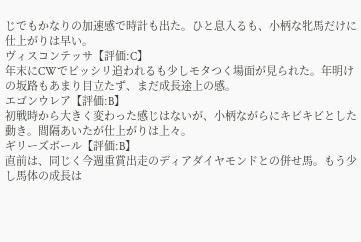じでもかなりの加速感で時計も出た。ひと息入るも、小柄な牝馬だけに仕上がりは早い。
ヴィスコンテッサ【評価:C】
年末にCWでビッシリ追われるも少しモタつく場面が見られた。年明けの坂路もあまり目立たず、まだ成長途上の感。
エゴンウレア【評価:B】
初戦時から大きく変わった感じはないが、小柄ながらにキビキビとした動き。間隔あいたが仕上がりは上々。
ギリーズボール【評価:B】
直前は、同じく今週重賞出走のディアダイヤモンドとの併せ馬。もう少し馬体の成長は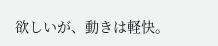欲しいが、動きは軽快。